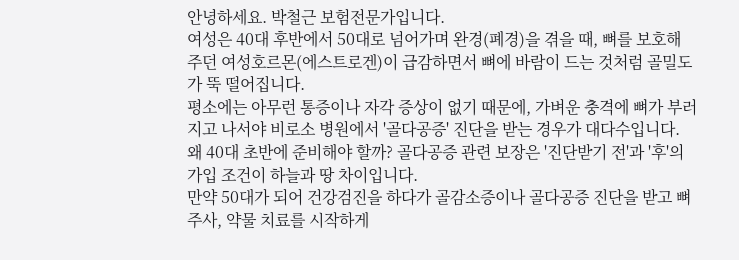안녕하세요. 박철근 보험전문가입니다.
여성은 40대 후반에서 50대로 넘어가며 완경(폐경)을 겪을 때, 뼈를 보호해 주던 여성호르몬(에스트로겐)이 급감하면서 뼈에 바람이 드는 것처럼 골밀도가 뚝 떨어집니다.
평소에는 아무런 통증이나 자각 증상이 없기 때문에, 가벼운 충격에 뼈가 부러지고 나서야 비로소 병원에서 '골다공증' 진단을 받는 경우가 대다수입니다.
왜 40대 초반에 준비해야 할까? 골다공증 관련 보장은 '진단받기 전'과 '후'의 가입 조건이 하늘과 땅 차이입니다.
만약 50대가 되어 건강검진을 하다가 골감소증이나 골다공증 진단을 받고 뼈 주사, 약물 치료를 시작하게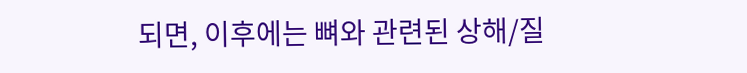되면, 이후에는 뼈와 관련된 상해/질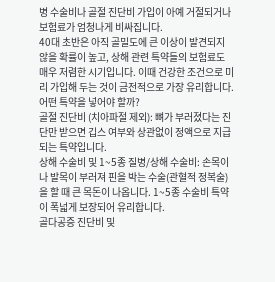병 수술비나 골절 진단비 가입이 아예 거절되거나 보험료가 엄청나게 비싸집니다.
40대 초반은 아직 골밀도에 큰 이상이 발견되지 않을 확률이 높고, 상해 관련 특약들의 보험료도 매우 저렴한 시기입니다. 이때 건강한 조건으로 미리 가입해 두는 것이 금전적으로 가장 유리합니다.
어떤 특약을 넣어야 할까?
골절 진단비 (치아파절 제외): 뼈가 부러졌다는 진단만 받으면 깁스 여부와 상관없이 정액으로 지급되는 특약입니다.
상해 수술비 및 1~5종 질병/상해 수술비: 손목이나 발목이 부러져 핀을 박는 수술(관혈적 정복술)을 할 때 큰 목돈이 나옵니다. 1~5종 수술비 특약이 폭넓게 보장되어 유리합니다.
골다공증 진단비 및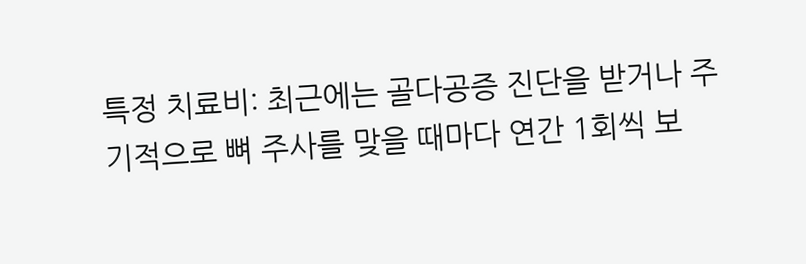특정 치료비: 최근에는 골다공증 진단을 받거나 주기적으로 뼈 주사를 맞을 때마다 연간 1회씩 보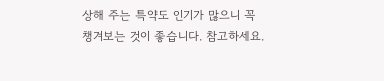상해 주는 특약도 인기가 많으니 꼭 챙겨보는 것이 좋습니다. 참고하세요.